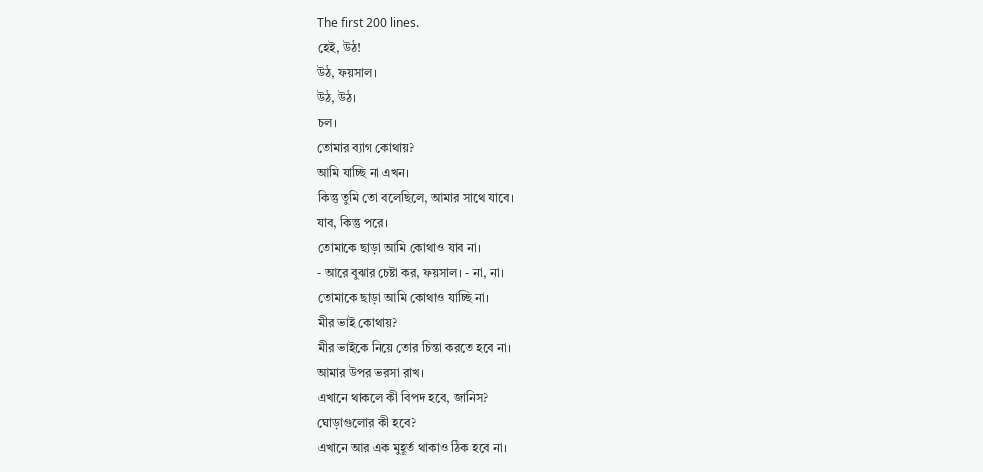The first 200 lines.
হেই, উঠ!
উঠ, ফয়সাল।
উঠ, উঠ।
চল।
তোমার ব্যাগ কোথায়?
আমি যাচ্ছি না এখন।
কিন্তু তুমি তো বলেছিলে, আমার সাথে যাবে।
যাব, কিন্তু পরে।
তোমাকে ছাড়া আমি কোথাও যাব না।
- আরে বুঝার চেষ্টা কর, ফয়সাল। - না, না।
তোমাকে ছাড়া আমি কোথাও যাচ্ছি না।
মীর ভাই কোথায়?
মীর ভাইকে নিয়ে তোর চিন্তা করতে হবে না।
আমার উপর ভরসা রাখ।
এখানে থাকলে কী বিপদ হবে, জানিস?
ঘোড়াগুলোর কী হবে?
এখানে আর এক মুহূর্ত থাকাও ঠিক হবে না।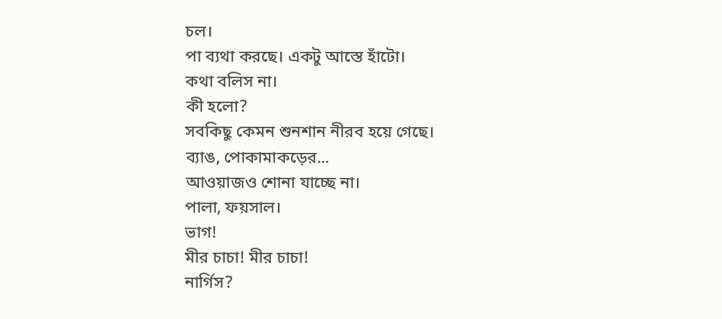চল।
পা ব্যথা করছে। একটু আস্তে হাঁটো।
কথা বলিস না।
কী হলো?
সবকিছু কেমন শুনশান নীরব হয়ে গেছে।
ব্যাঙ, পোকামাকড়ের...
আওয়াজও শোনা যাচ্ছে না।
পালা, ফয়সাল।
ভাগ!
মীর চাচা! মীর চাচা!
নার্গিস?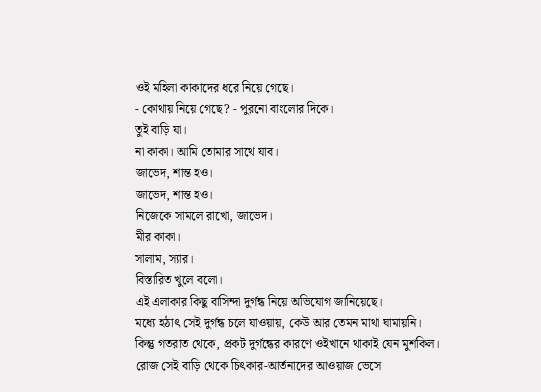ওই মহিলা কাকাদের ধরে নিয়ে গেছে।
- কোথায় নিয়ে গেছে? - পুরনো বাংলোর দিকে।
তুই বাড়ি যা।
না কাকা। আমি তোমার সাথে যাব।
জাভেদ, শান্ত হও।
জাভেদ, শান্ত হও।
নিজেকে সামলে রাখো, জাভেদ।
মীর কাকা।
সালাম, স্যার।
বিস্তারিত খুলে বলো।
এই এলাকার কিছু বাসিন্দা দুর্গন্ধ নিয়ে অভিযোগ জানিয়েছে।
মধ্যে হঠাৎ সেই দুর্গন্ধ চলে যাওয়ায়, কেউ আর তেমন মাথা ঘামায়নি।
কিন্তু গতরাত থেকে, প্রকট দুর্গন্ধের কারণে ওইখানে থাকাই যেন মুশকিল।
রোজ সেই বাড়ি থেকে চিৎকার-আর্তনাদের আওয়াজ ভেসে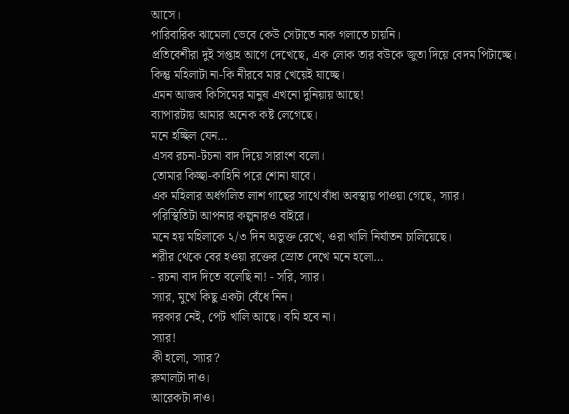আসে।
পারিবারিক ঝামেলা ভেবে কেউ সেটাতে নাক গলাতে চায়নি।
প্রতিবেশীরা দুই সপ্তাহ আগে দেখেছে, এক লোক তার বউকে জুতা দিয়ে বেদম পিটাচ্ছে।
কিন্তু মহিলাটা না-কি নীরবে মার খেয়েই যাচ্ছে।
এমন আজব কিসিমের মানুষ এখনো দুনিয়ায় আছে!
ব্যাপারটায় আমার অনেক কষ্ট লেগেছে।
মনে হচ্ছিল যেন…
এসব রচনা-টচনা বাদ দিয়ে সারাংশ বলো।
তোমার কিচ্ছা-কাহিনি পরে শোনা যাবে।
এক মহিলার অর্ধগলিত লাশ গাছের সাথে বাঁধা অবস্থায় পাওয়া গেছে, স্যার।
পরিস্থিতিটা আপনার কল্পনারও বাইরে।
মনে হয় মহিলাকে ২/৩ দিন অভুক্ত রেখে, ওরা খালি নির্যাতন চালিয়েছে।
শরীর থেকে বের হওয়া রক্তের স্রোত দেখে মনে হলো…
- রচনা বাদ দিতে বলেছি না! - সরি, স্যার।
স্যার, মুখে কিছু একটা বেঁধে নিন।
দরকার নেই, পেট খালি আছে। বমি হবে না।
স্যার!
কী হলো, স্যার?
রুমালটা দাও।
আরেকটা দাও।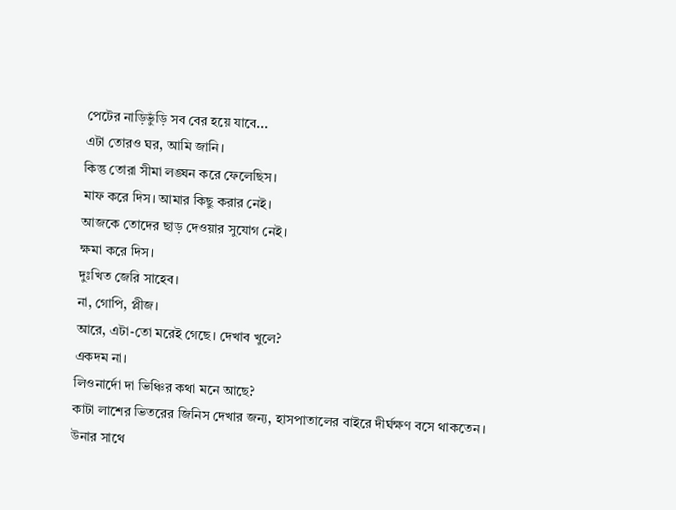পেটের নাড়িভুঁড়ি সব বের হয়ে যাবে...
এটা তোরও ঘর, আমি জানি।
কিন্তু তোরা সীমা লঙ্ঘন করে ফেলেছিস।
মাফ করে দিস। আমার কিছু করার নেই।
আজকে তোদের ছাড় দেওয়ার সুযোগ নেই।
ক্ষমা করে দিস।
দুঃখিত জেরি সাহেব।
না, গোপি, প্লীজ।
আরে, এটা-তো মরেই গেছে। দেখাব খুলে?
একদম না।
লিওনার্দো দা ভিঞ্চির কথা মনে আছে?
কাটা লাশের ভিতরের জিনিস দেখার জন্য, হাসপাতালের বাইরে দীর্ঘক্ষণ বসে থাকতেন।
উনার সাথে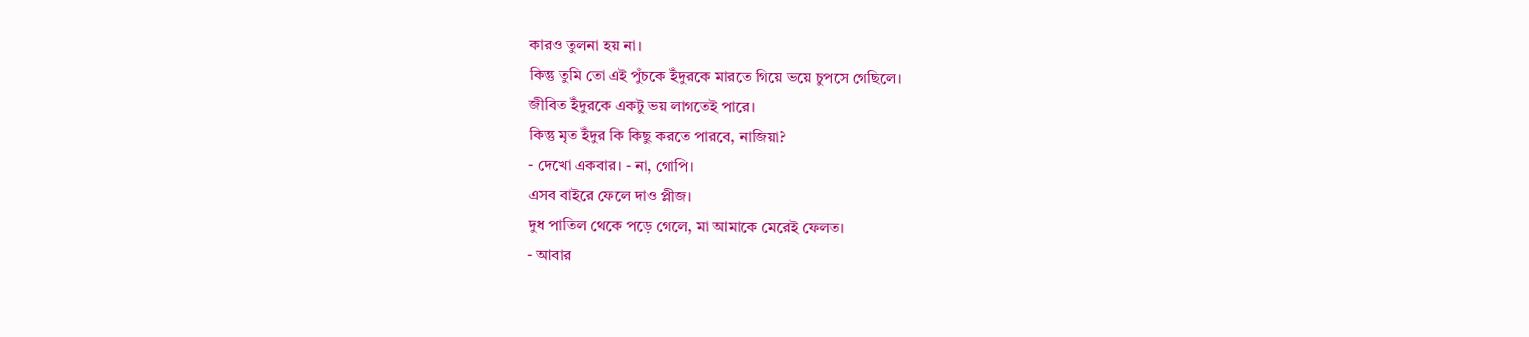কারও তুলনা হয় না।
কিন্তু তুমি তো এই পুঁচকে ইঁদুরকে মারতে গিয়ে ভয়ে চুপসে গেছিলে।
জীবিত ইঁদুরকে একটু ভয় লাগতেই পারে।
কিন্তু মৃত ইঁদুর কি কিছু করতে পারবে, নাজিয়া?
- দেখো একবার। - না, গোপি।
এসব বাইরে ফেলে দাও প্লীজ।
দুধ পাতিল থেকে পড়ে গেলে, মা আমাকে মেরেই ফেলত।
- আবার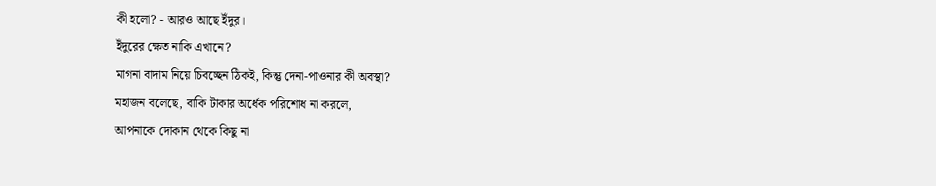কী হলো? - আরও আছে ইঁদুর।
ইঁদুরের ক্ষেত নাকি এখানে?
মাগনা বাদাম নিয়ে চিবচ্ছেন ঠিকই, কিন্তু দেনা-পাওনার কী অবস্থা?
মহাজন বলেছে, বাকি টাকার অর্ধেক পরিশোধ না করলে,
আপনাকে দোকান থেকে কিছু না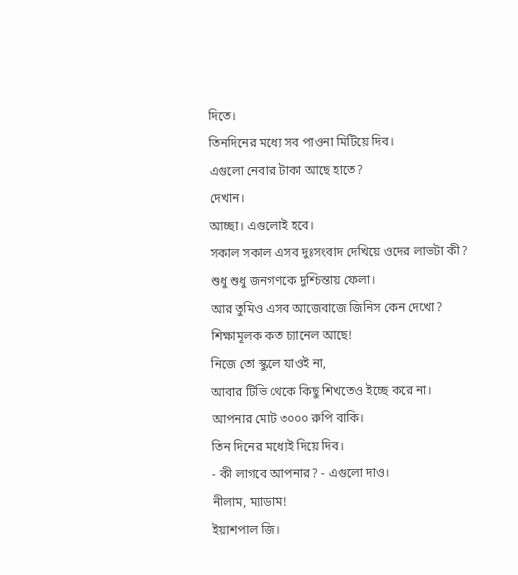দিতে।
তিনদিনের মধ্যে সব পাওনা মিটিয়ে দিব।
এগুলো নেবার টাকা আছে হাতে?
দেখান।
আচ্ছা। এগুলোই হবে।
সকাল সকাল এসব দুঃসংবাদ দেখিয়ে ওদের লাভটা কী?
শুধু শুধু জনগণকে দুশ্চিন্তায় ফেলা।
আর তুমিও এসব আজেবাজে জিনিস কেন দেখো?
শিক্ষামূলক কত চ্যানেল আছে!
নিজে তো স্কুলে যাওই না,
আবার টিভি থেকে কিছু শিখতেও ইচ্ছে করে না।
আপনার মোট ৩০০০ রুপি বাকি।
তিন দিনের মধ্যেই দিয়ে দিব।
- কী লাগবে আপনার? - এগুলো দাও।
নীলাম, ম্যাডাম!
ইয়াশপাল জি।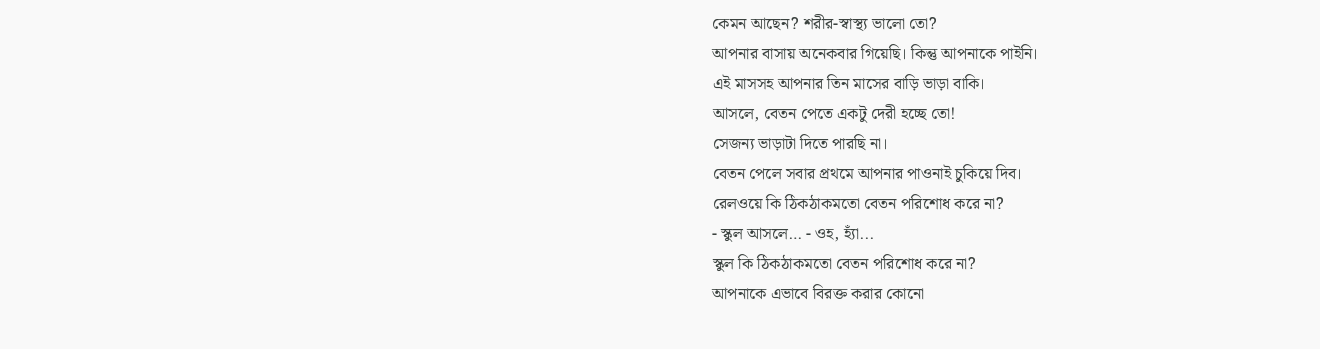কেমন আছেন? শরীর-স্বাস্থ্য ভালো তো?
আপনার বাসায় অনেকবার গিয়েছি। কিন্তু আপনাকে পাইনি।
এই মাসসহ আপনার তিন মাসের বাড়ি ভাড়া বাকি।
আসলে, বেতন পেতে একটু দেরী হচ্ছে তো!
সেজন্য ভাড়াটা দিতে পারছি না।
বেতন পেলে সবার প্রথমে আপনার পাওনাই চুকিয়ে দিব।
রেলওয়ে কি ঠিকঠাকমতো বেতন পরিশোধ করে না?
- স্কুল আসলে… - ওহ, হ্যাঁ...
স্কুল কি ঠিকঠাকমতো বেতন পরিশোধ করে না?
আপনাকে এভাবে বিরক্ত করার কোনো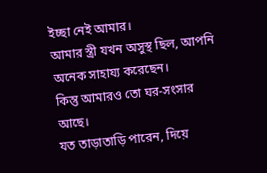ইচ্ছা নেই আমার।
আমার স্ত্রী যখন অসুস্থ ছিল, আপনি অনেক সাহায্য করেছেন।
কিন্তু আমারও তো ঘর-সংসার আছে।
যত তাড়াতাড়ি পারেন, দিয়ে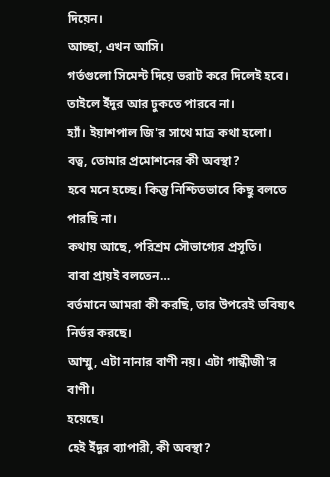দিয়েন।
আচ্ছা, এখন আসি।
গর্তগুলো সিমেন্ট দিয়ে ভরাট করে দিলেই হবে।
তাইলে ইঁদুর আর ঢুকতে পারবে না।
হ্যাঁ। ইয়াশপাল জি'র সাথে মাত্র কথা হলো।
বত্ব, তোমার প্রমোশনের কী অবস্থা?
হবে মনে হচ্ছে। কিন্তু নিশ্চিতভাবে কিছু বলতে পারছি না।
কথায় আছে, পরিশ্রম সৌভাগ্যের প্রসূতি।
বাবা প্রায়ই বলতেন…
বর্তমানে আমরা কী করছি, তার উপরেই ভবিষ্যৎ নির্ভর করছে।
আম্মু, এটা নানার বাণী নয়। এটা গান্ধীজী'র বাণী।
হয়েছে।
হেই ইঁদুর ব্যাপারী, কী অবস্থা?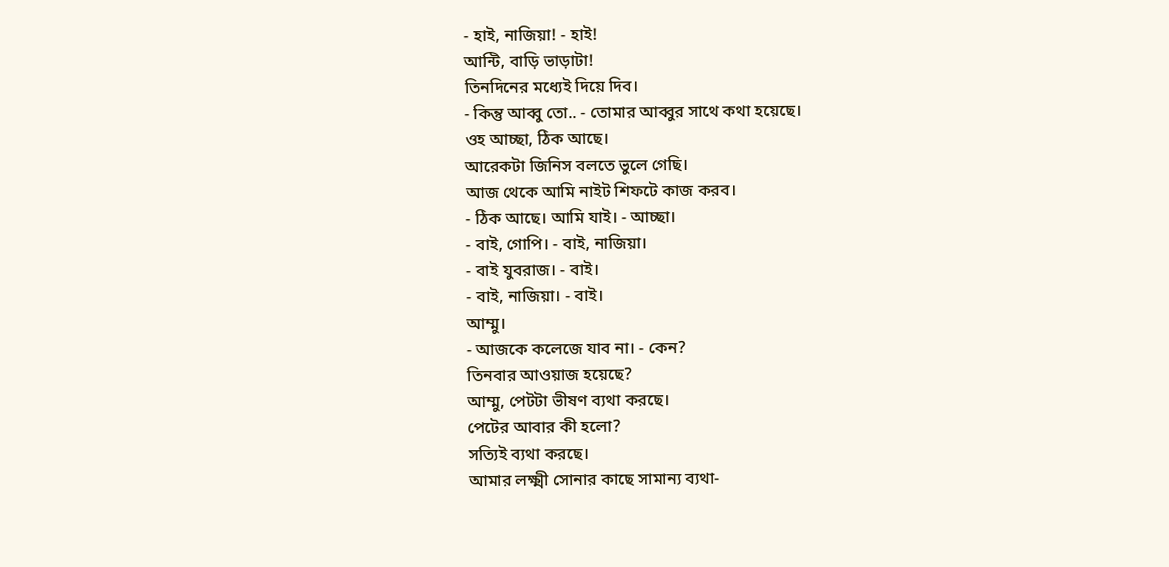- হাই, নাজিয়া! - হাই!
আন্টি, বাড়ি ভাড়াটা!
তিনদিনের মধ্যেই দিয়ে দিব।
- কিন্তু আব্বু তো.. - তোমার আব্বুর সাথে কথা হয়েছে।
ওহ আচ্ছা, ঠিক আছে।
আরেকটা জিনিস বলতে ভুলে গেছি।
আজ থেকে আমি নাইট শিফটে কাজ করব।
- ঠিক আছে। আমি যাই। - আচ্ছা।
- বাই, গোপি। - বাই, নাজিয়া।
- বাই যুবরাজ। - বাই।
- বাই, নাজিয়া। - বাই।
আম্মু।
- আজকে কলেজে যাব না। - কেন?
তিনবার আওয়াজ হয়েছে?
আম্মু, পেটটা ভীষণ ব্যথা করছে।
পেটের আবার কী হলো?
সত্যিই ব্যথা করছে।
আমার লক্ষ্মী সোনার কাছে সামান্য ব্যথা-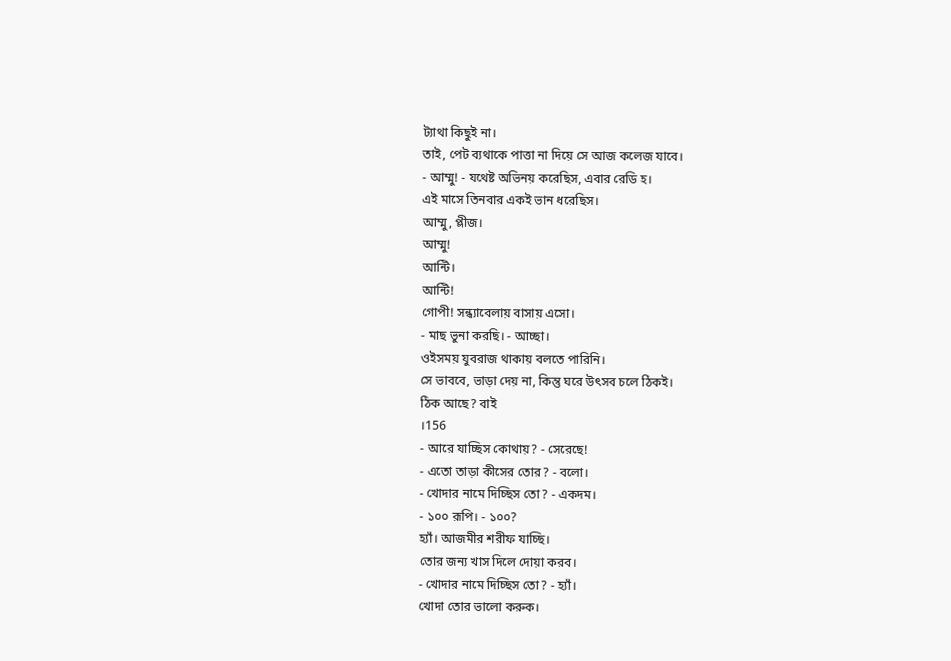ট্যাথা কিছুই না।
তাই, পেট ব্যথাকে পাত্তা না দিয়ে সে আজ কলেজ যাবে।
- আম্মু! - যথেষ্ট অভিনয় করেছিস, এবার রেডি হ।
এই মাসে তিনবার একই ভান ধরেছিস।
আম্মু, প্লীজ।
আম্মু!
আন্টি।
আন্টি!
গোপী! সন্ধ্যাবেলায় বাসায় এসো।
- মাছ ভুনা করছি। - আচ্ছা।
ওইসময় যুবরাজ থাকায় বলতে পারিনি।
সে ভাববে, ভাড়া দেয় না, কিন্তু ঘরে উৎসব চলে ঠিকই।
ঠিক আছে? বাই
।156
- আরে যাচ্ছিস কোথায়? - সেরেছে!
- এতো তাড়া কীসের তোর? - বলো।
- খোদার নামে দিচ্ছিস তো? - একদম।
- ১০০ রূপি। - ১০০?
হ্যাঁ। আজমীর শরীফ যাচ্ছি।
তোর জন্য খাস দিলে দোয়া করব।
- খোদার নামে দিচ্ছিস তো? - হ্যাঁ।
খোদা তোর ভালো করুক।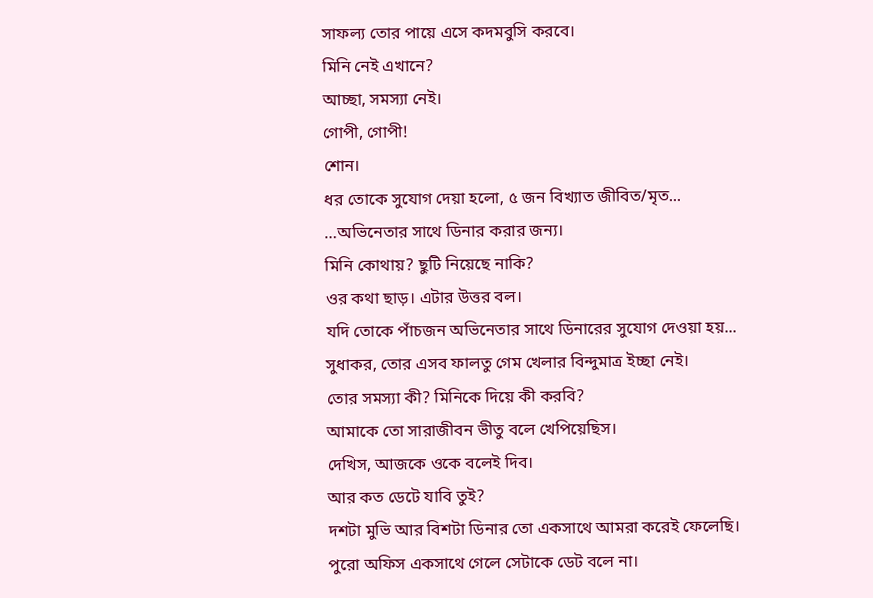সাফল্য তোর পায়ে এসে কদমবুসি করবে।
মিনি নেই এখানে?
আচ্ছা, সমস্যা নেই।
গোপী, গোপী!
শোন।
ধর তোকে সুযোগ দেয়া হলো, ৫ জন বিখ্যাত জীবিত/মৃত...
…অভিনেতার সাথে ডিনার করার জন্য।
মিনি কোথায়? ছুটি নিয়েছে নাকি?
ওর কথা ছাড়। এটার উত্তর বল।
যদি তোকে পাঁচজন অভিনেতার সাথে ডিনারের সুযোগ দেওয়া হয়...
সুধাকর, তোর এসব ফালতু গেম খেলার বিন্দুমাত্র ইচ্ছা নেই।
তোর সমস্যা কী? মিনিকে দিয়ে কী করবি?
আমাকে তো সারাজীবন ভীতু বলে খেপিয়েছিস।
দেখিস, আজকে ওকে বলেই দিব।
আর কত ডেটে যাবি তুই?
দশটা মুভি আর বিশটা ডিনার তো একসাথে আমরা করেই ফেলেছি।
পুরো অফিস একসাথে গেলে সেটাকে ডেট বলে না।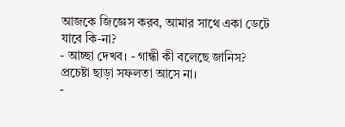আজকে জিজ্ঞেস করব, আমার সাথে একা ডেটে যাবে কি-না?
- আচ্ছা দেখব। - গান্ধী কী বলেছে জানিস?
প্রচেষ্টা ছাড়া সফলতা আসে না।
-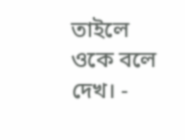তাইলে ওকে বলে দেখ। -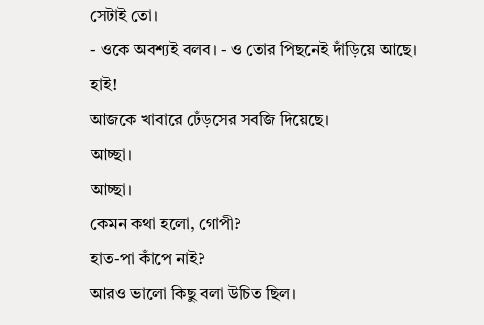সেটাই তো।
- ওকে অবশ্যই বলব। - ও তোর পিছনেই দাঁড়িয়ে আছে।
হাই!
আজকে খাবারে ঢেঁড়সের সবজি দিয়েছে।
আচ্ছা।
আচ্ছা।
কেমন কথা হলো, গোপী?
হাত-পা কাঁপে নাই?
আরও ভালো কিছু বলা উচিত ছিল।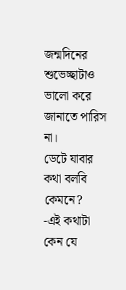জন্মদিনের শুভেচ্ছাটাও ভালো করে জানাতে পারিস না।
ডেটে যাবার কথা বলবি কেমনে?
-এই কথাটা কেন যে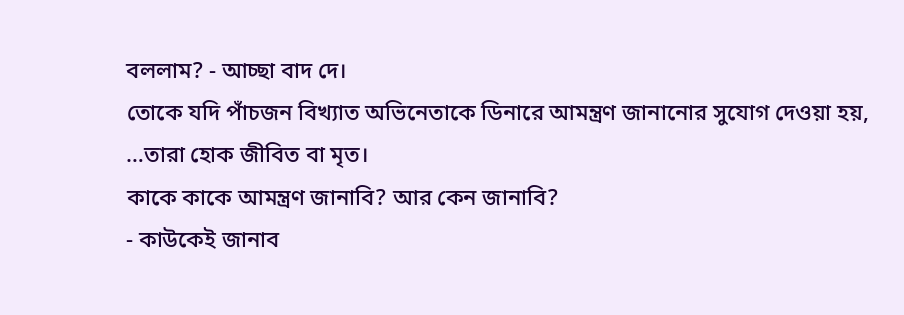বললাম? - আচ্ছা বাদ দে।
তোকে যদি পাঁচজন বিখ্যাত অভিনেতাকে ডিনারে আমন্ত্রণ জানানোর সুযোগ দেওয়া হয়,
…তারা হোক জীবিত বা মৃত।
কাকে কাকে আমন্ত্রণ জানাবি? আর কেন জানাবি?
- কাউকেই জানাব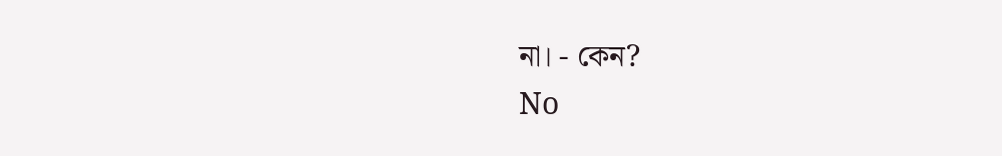না। - কেন?
No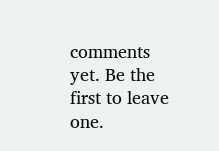comments yet. Be the first to leave one.